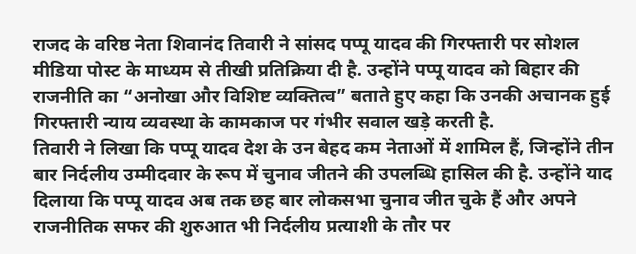राजद के वरिष्ठ नेता शिवानंद तिवारी ने सांसद पप्पू यादव की गिरफ्तारी पर सोशल मीडिया पोस्ट के माध्यम से तीखी प्रतिक्रिया दी है. उन्होंने पप्पू यादव को बिहार की राजनीति का “अनोखा और विशिष्ट व्यक्तित्व” बताते हुए कहा कि उनकी अचानक हुई गिरफ्तारी न्याय व्यवस्था के कामकाज पर गंभीर सवाल खड़े करती है.
तिवारी ने लिखा कि पप्पू यादव देश के उन बेहद कम नेताओं में शामिल हैं, जिन्होंने तीन बार निर्दलीय उम्मीदवार के रूप में चुनाव जीतने की उपलब्धि हासिल की है. उन्होंने याद दिलाया कि पप्पू यादव अब तक छह बार लोकसभा चुनाव जीत चुके हैं और अपने राजनीतिक सफर की शुरुआत भी निर्दलीय प्रत्याशी के तौर पर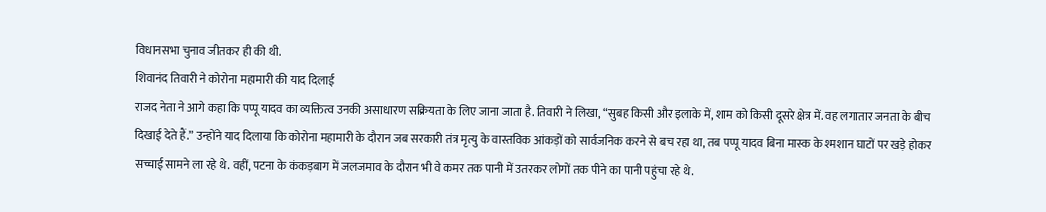विधानसभा चुनाव जीतकर ही की थी.
शिवानंद तिवारी ने कोरोना महामारी की याद दिलाई
राजद नेता ने आगे कहा कि पप्पू यादव का व्यक्तित्व उनकी असाधारण सक्रियता के लिए जाना जाता है. तिवारी ने लिखा, “सुबह किसी और इलाके में, शाम को किसी दूसरे क्षेत्र में. वह लगातार जनता के बीच दिखाई देते हैं.” उन्होंने याद दिलाया कि कोरोना महामारी के दौरान जब सरकारी तंत्र मृत्यु के वास्तविक आंकड़ों को सार्वजनिक करने से बच रहा था, तब पप्पू यादव बिना मास्क के श्मशान घाटों पर खड़े होकर सच्चाई सामने ला रहे थे. वहीं, पटना के कंकड़बाग में जलजमाव के दौरान भी वे कमर तक पानी में उतरकर लोगों तक पीने का पानी पहुंचा रहे थे.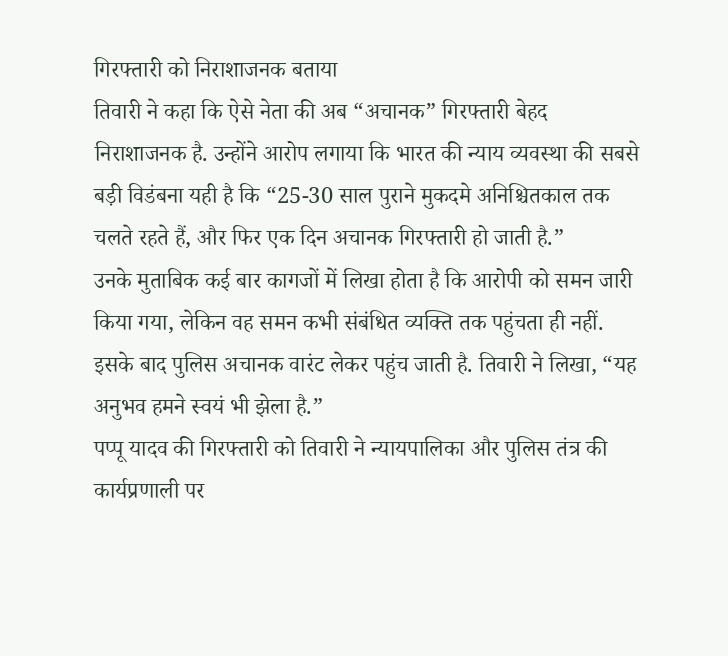गिरफ्तारी को निराशाजनक बताया
तिवारी ने कहा कि ऐसे नेता की अब “अचानक” गिरफ्तारी बेहद निराशाजनक है. उन्होंने आरोप लगाया कि भारत की न्याय व्यवस्था की सबसे बड़ी विडंबना यही है कि “25-30 साल पुराने मुकदमे अनिश्चितकाल तक चलते रहते हैं, और फिर एक दिन अचानक गिरफ्तारी हो जाती है.”
उनके मुताबिक कई बार कागजों में लिखा होता है कि आरोपी को समन जारी किया गया, लेकिन वह समन कभी संबंधित व्यक्ति तक पहुंचता ही नहीं. इसके बाद पुलिस अचानक वारंट लेकर पहुंच जाती है. तिवारी ने लिखा, “यह अनुभव हमने स्वयं भी झेला है.”
पप्पू यादव की गिरफ्तारी को तिवारी ने न्यायपालिका और पुलिस तंत्र की कार्यप्रणाली पर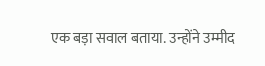एक बड़ा सवाल बताया. उन्होंने उम्मीद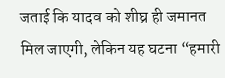जताई कि यादव को शीघ्र ही जमानत मिल जाएगी, लेकिन यह घटना “हमारी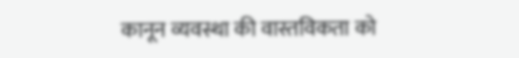कानून व्यवस्था की वास्तविकता को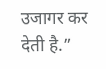उजागर कर देती है.”